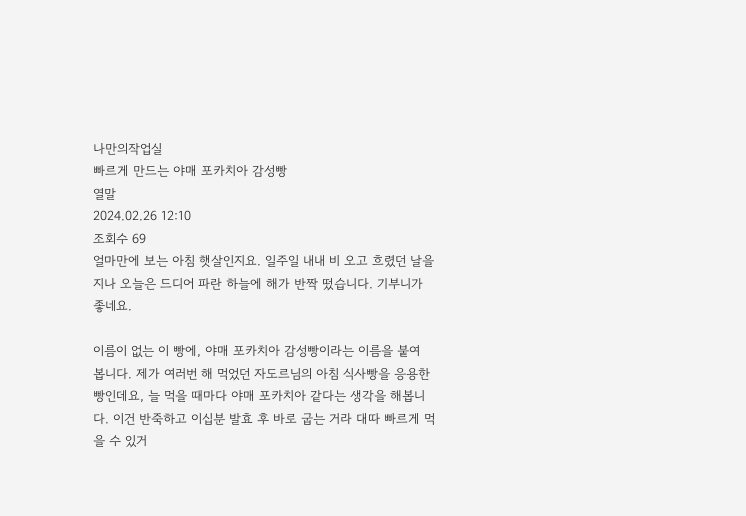나만의작업실
빠르게 만드는 야매 포카치아 감성빵
열말
2024.02.26 12:10
조회수 69
얼마만에 보는 아침 햇살인지요. 일주일 내내 비 오고 흐렸던 날을 지나 오늘은 드디어 파란 하늘에 해가 반짝 떴습니다. 기부니가 좋네요.

이름이 없는 이 빵에, 야매 포카치아 감성빵이라는 이름을 붙여 봅니다. 제가 여러번 해 먹었던 자도르님의 아침 식사빵을 응용한 빵인데요, 늘 먹을 때마다 야매 포카치아 같다는 생각을 해봅니다. 이건 반죽하고 이십분 발효 후 바로 굽는 거라 대따 빠르게 먹을 수 있거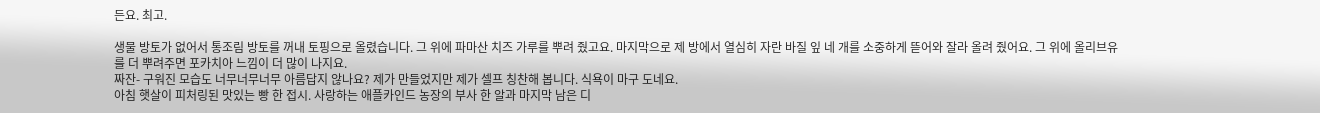든요. 최고.

생물 방토가 없어서 통조림 방토를 꺼내 토핑으로 올렸습니다. 그 위에 파마산 치즈 가루를 뿌려 줬고요. 마지막으로 제 방에서 열심히 자란 바질 잎 네 개를 소중하게 뜯어와 잘라 올려 줬어요. 그 위에 올리브유를 더 뿌려주면 포카치아 느낌이 더 많이 나지요.
짜잔- 구워진 모습도 너무너무너무 아름답지 않나요? 제가 만들었지만 제가 셀프 칭찬해 봅니다. 식욕이 마구 도네요.
아침 햇살이 피처링된 맛있는 빵 한 접시. 사랑하는 애플카인드 농장의 부사 한 알과 마지막 남은 디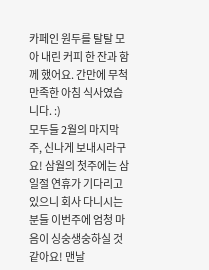카페인 원두를 탈탈 모아 내린 커피 한 잔과 함께 했어요. 간만에 무척 만족한 아침 식사였습니다. :)
모두들 2월의 마지막 주, 신나게 보내시라구요! 삼월의 첫주에는 삼일절 연휴가 기다리고 있으니 회사 다니시는 분들 이번주에 엄청 마음이 싱숭생숭하실 것 같아요! 맨날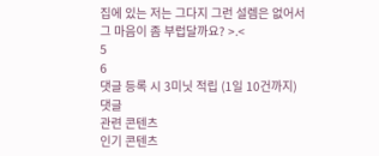집에 있는 저는 그다지 그런 설렘은 없어서 그 마음이 좀 부럽달까요? >.<
5
6
댓글 등록 시 3미닛 적립 (1일 10건까지)
댓글
관련 콘텐츠
인기 콘텐츠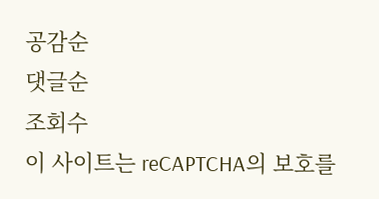공감순
댓글순
조회수
이 사이트는 reCAPTCHA의 보호를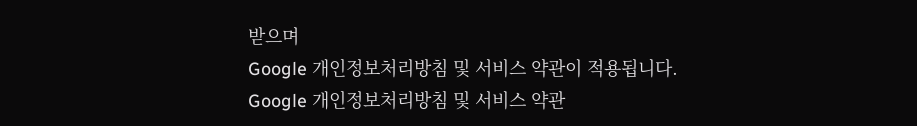받으며
Google 개인정보처리방침 및 서비스 약관이 적용됩니다.
Google 개인정보처리방침 및 서비스 약관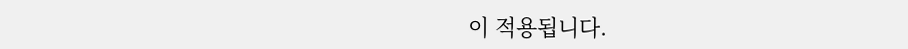이 적용됩니다.